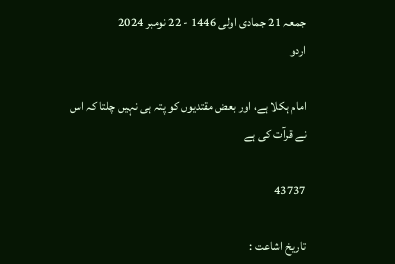جمعہ 21 جمادی اولی 1446 - 22 نومبر 2024
اردو

امام ہكلا ہے، اور بعض مقتديوں كو پتہ ہى نہيں چلتا كہ اس نے قرآت كى ہے

43737

تاریخ اشاعت :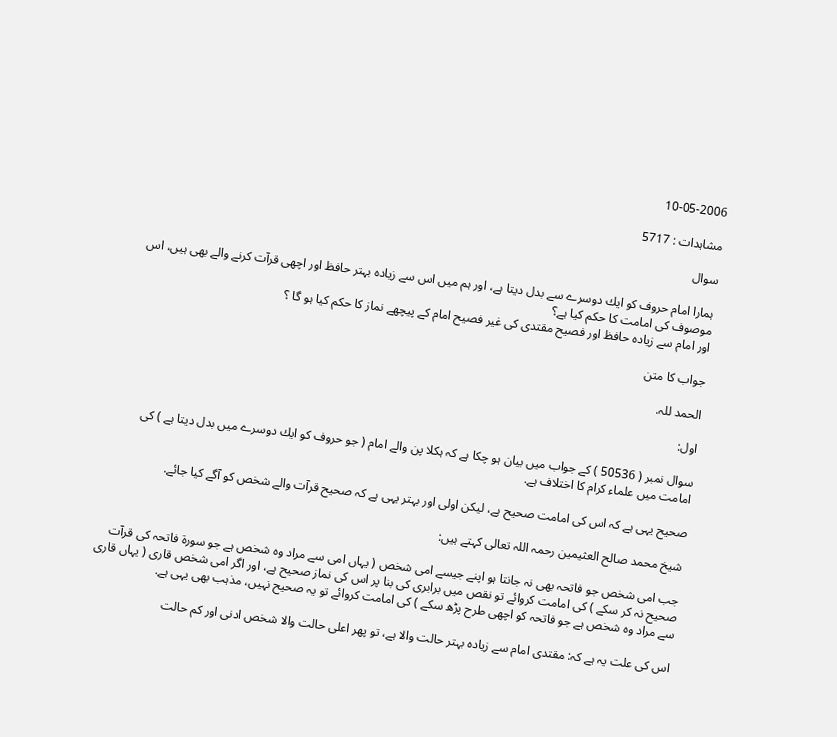10-05-2006

مشاہدات : 5717

سوال

ہمارا امام حروف كو ايك دوسرے سے بدل ديتا ہے، اور ہم ميں اس سے زيادہ بہتر حافظ اور اچھى قرآت كرنے والے بھى ہيں، اس موصوف كى امامت كا حكم كيا ہے؟
اور امام سے زيادہ حافظ اور فصيح مقتدى كى غير فصيح امام كے پيچھے نماز كا حكم كيا ہو گا ؟

جواب کا متن

الحمد للہ.

اول:

سوال نمبر ( 50536 ) كے جواب ميں بيان ہو چكا ہے كہ ہكلا پن والے امام ( جو حروف كو ايك دوسرے ميں بدل ديتا ہے ) كى امامت ميں علماء كرام كا اختلاف ہے.

صحيح يہى ہے كہ اس كى امامت صحيح ہے، ليكن اولى اور بہتر يہى ہے كہ صحيح قرآت والے شخص كو آگے كيا جائے.

شيخ محمد صالح العثيمين رحمہ اللہ تعالى كہتے ہيں:

جب امى شخص جو فاتحہ بھى نہ جانتا ہو اپنے جيسے امى شخص ( يہاں امى سے مراد وہ شخص ہے جو سورۃ فاتحہ كى قرآت صحيح نہ كر سكے ) كى امامت كروائے تو نقص ميں برابرى كى بنا پر اس كى نماز صحيح ہے، اور اگر امى شخص قارى ( يہاں قارى سے مراد وہ شخص ہے جو فاتحہ كو اچھى طرح پڑھ سكے ) كى امامت كروائے تو يہ صحيح نہيں، مذہب بھى يہى ہے.

اس كى علت يہ ہے كہ: مقتدى امام سے زيادہ بہتر حالت والا ہے، تو پھر اعلى حالت والا شخص ادنى اور كم حالت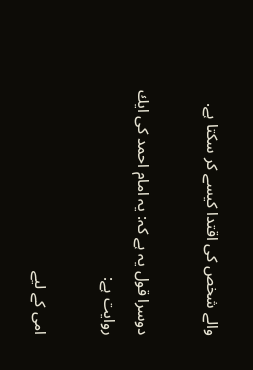والے شخص كى اقتدا كيسے كر سكتا ہے.

دوسرا قول يہ ہے كہ: يہ امام احمد كى ايك روايت ہے:

امى كے ليے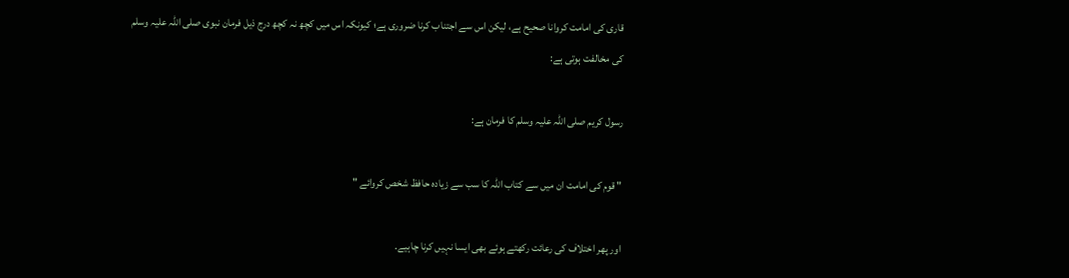قارى كى امامت كروانا صحيح ہے، ليكن اس سے اجتناب كرنا ضرورى ہے؛ كيونكہ اس ميں كچھ نہ كچھ درج ذيل فرمان نبوى صلى اللہ عليہ وسلم كى مخالفت ہوتى ہے:

رسول كريم صلى اللہ عليہ وسلم كا فرمان ہے:

" قوم كى امامت ان ميں سے كتاب اللہ كا سب سے زيادہ حافظ شخص كروائے "

اور پھر اختلاف كى رعائت ركھتے ہوئے بھى ايسا نہيں كرنا چاہيے.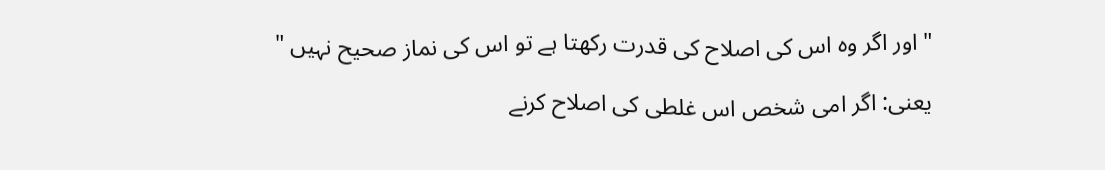" اور اگر وہ اس كى اصلاح كى قدرت ركھتا ہے تو اس كى نماز صحيح نہيں "

يعنى: اگر امى شخص اس غلطى كى اصلاح كرنے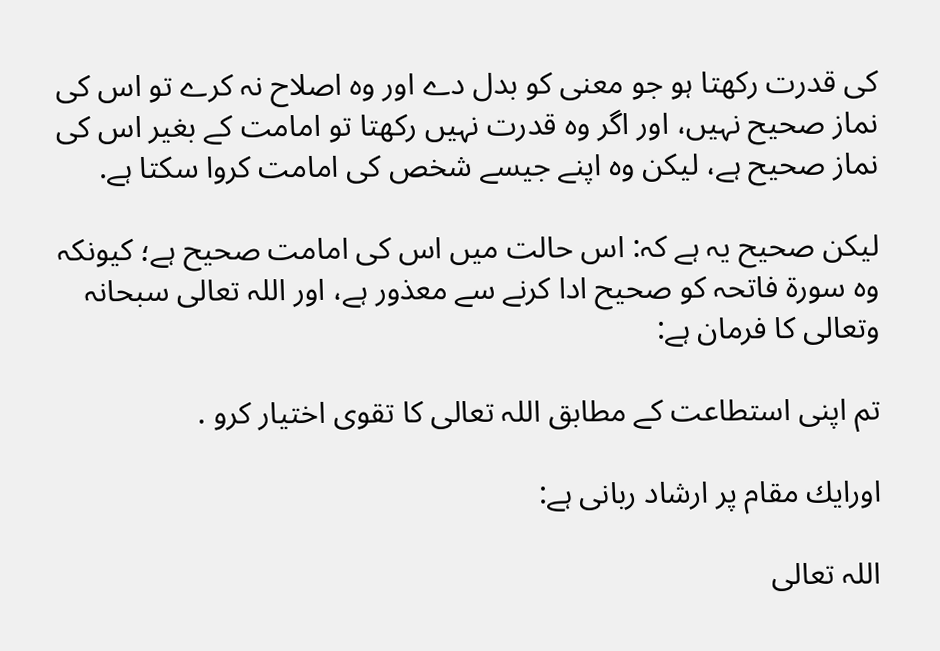كى قدرت ركھتا ہو جو معنى كو بدل دے اور وہ اصلاح نہ كرے تو اس كى نماز صحيح نہيں، اور اگر وہ قدرت نہيں ركھتا تو امامت كے بغير اس كى نماز صحيح ہے، ليكن وہ اپنے جيسے شخص كى امامت كروا سكتا ہے.

ليكن صحيح يہ ہے كہ: اس حالت ميں اس كى امامت صحيح ہے؛ كيونكہ وہ سورۃ فاتحہ كو صحيح ادا كرنے سے معذور ہے، اور اللہ تعالى سبحانہ وتعالى كا فرمان ہے:

تم اپنى استطاعت كے مطابق اللہ تعالى كا تقوى اختيار كرو .

اورايك مقام پر ارشاد ربانى ہے:

اللہ تعالى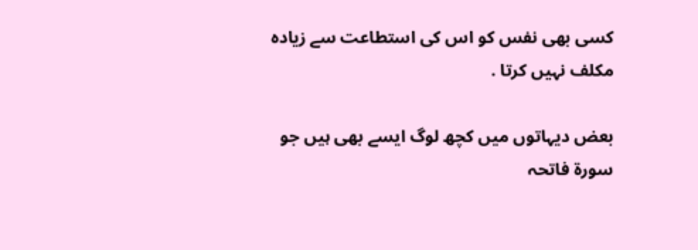كسى بھى نفس كو اس كى استطاعت سے زيادہ مكلف نہيں كرتا .

بعض ديہاتوں ميں كچھ لوگ ايسے بھى ہيں جو سورۃ فاتحہ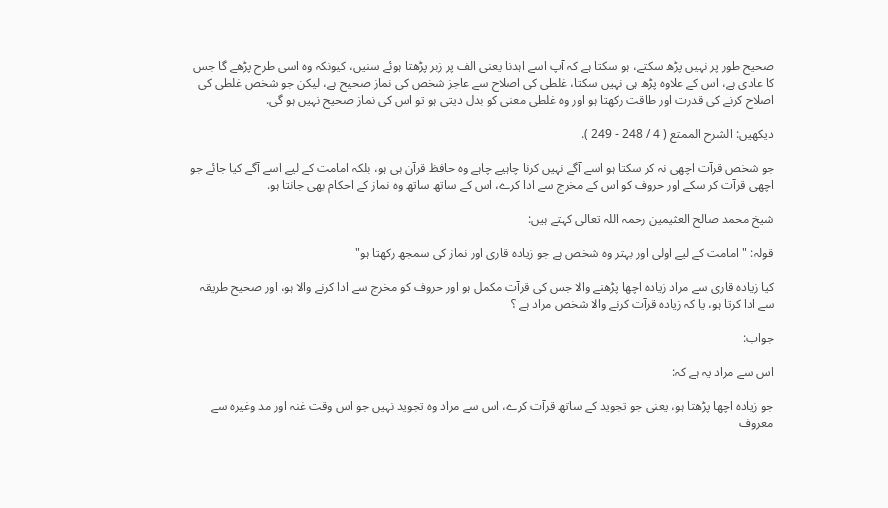صحيح طور پر نہيں پڑھ سكتے، ہو سكتا ہے كہ آپ اسے اہدنا يعنى الف پر زبر پڑھتا ہوئے سنيں، كيونكہ وہ اسى طرح پڑھے گا جس كا عادى ہے، اس كے علاوہ پڑھ ہى نہيں سكتا، غلطى كى اصلاح سے عاجز شخص كى نماز صحيح ہے، ليكن جو شخص غلطى كى اصلاح كرنے كى قدرت اور طاقت ركھتا ہو اور وہ غلطى معنى كو بدل ديتى ہو تو اس كى نماز صحيح نہيں ہو گى.

ديكھيں: الشرح الممتع ( 4 / 248 - 249 ).

جو شخص قرآت اچھى نہ كر سكتا ہو اسے آگے نہيں كرنا چاہيے چاہے وہ حافظ قرآن ہى ہو، بلكہ امامت كے ليے اسے آگے كيا جائے جو اچھى قرآت كر سكے اور حروف كو اس كے مخرج سے ادا كرے، اس كے ساتھ ساتھ وہ نماز كے احكام بھى جانتا ہو.

شيخ محمد صالح العثيمين رحمہ اللہ تعالى كہتے ہيں:

قولہ: " امامت كے ليے اولى اور بہتر وہ شخص ہے جو زيادہ قارى اور نماز كى سمجھ ركھتا ہو"

كيا زيادہ قارى سے مراد زيادہ اچھا پڑھنے والا جس كى قرآت مكمل ہو اور حروف كو مخرج سے ادا كرنے والا ہو، اور صحيح طريقہ سے ادا كرتا ہو، يا كہ زيادہ قرآت كرنے والا شخص مراد ہے ؟

جواب:

اس سے مراد يہ ہے كہ:

جو زيادہ اچھا پڑھتا ہو، يعنى جو تجويد كے ساتھ قرآت كرے، اس سے مراد وہ تجويد نہيں جو اس وقت غنہ اور مد وغيرہ سے معروف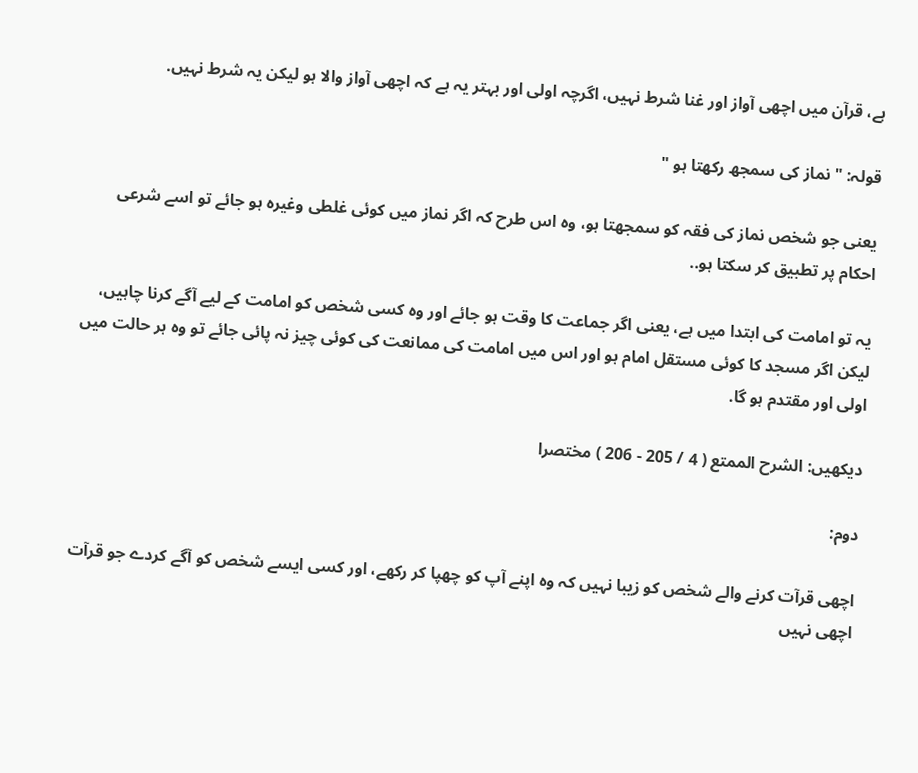ہے، قرآن ميں اچھى آواز اور غنا شرط نہيں، اگرچہ اولى اور بہتر يہ ہے كہ اچھى آواز والا ہو ليكن يہ شرط نہيں.

قولہ: " نماز كى سمجھ ركھتا ہو "

يعنى جو شخص نماز كى فقہ كو سمجھتا ہو، وہ اس طرح كہ اگر نماز ميں كوئى غلطى وغيرہ ہو جائے تو اسے شرعى احكام پر تطبيق كر سكتا ہو..

يہ تو امامت كى ابتدا ميں ہے، يعنى اگر جماعت كا وقت ہو جائے اور وہ كسى شخص كو امامت كے ليے آگے كرنا چاہيں، ليكن اگر مسجد كا كوئى مستقل امام ہو اور اس ميں امامت كى ممانعت كى كوئى چيز نہ پائى جائے تو وہ ہر حالت ميں اولى اور مقتدم ہو گا.

ديكھيں: الشرح الممتع ( 4 / 205 - 206 ) مختصرا

دوم:

اچھى قرآت كرنے والے شخص كو زيبا نہيں كہ وہ اپنے آپ كو چھپا كر ركھے، اور كسى ايسے شخص كو آگے كردے جو قرآت اچھى نہيں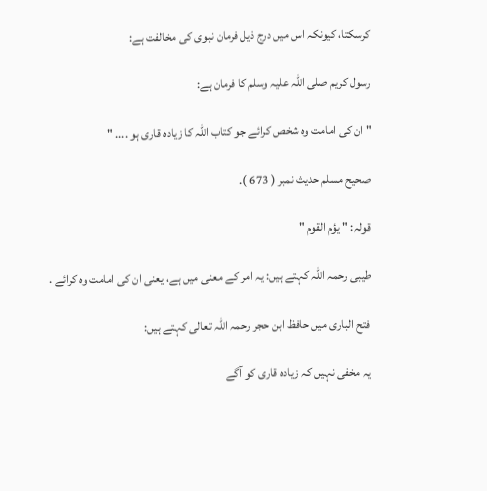كرسكتا، كيونكہ اس ميں درج ذيل فرمان نبوى كى مخالفت ہے:

رسول كريم صلى اللہ عليہ وسلم كا فرمان ہے:

" ان كى امامت وہ شخص كرائے جو كتاب اللہ كا زيادہ قارى ہو .... "

صحيح مسلم حديث نمبر ( 673 ).

قولہ: " يؤم القوم "

طيبى رحمہ اللہ كہتے ہيں: يہ امر كے معنى ميں ہے، يعنى ان كى امامت وہ كرائے .

فتح البارى ميں حافظ ابن حجر رحمہ اللہ تعالى كہتے ہيں:

يہ مخفى نہيں كہ زيادہ قارى كو آگے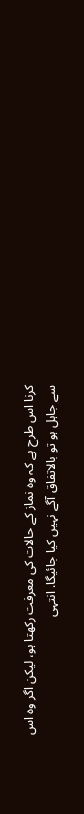كرنا اس طرح ہے كہ وہ نماز كے حالات كى معرفت ركھتا ہو، ليكن اگر وہ اس سے جاہل ہو تو بالاتفاق آگے نہيں كيا جائيگا. انتہى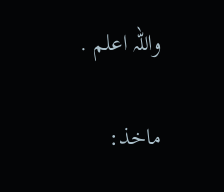واللہ اعلم .

ماخذ: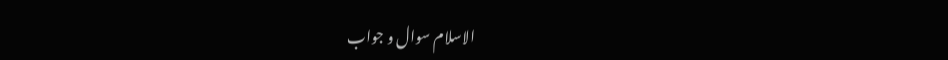الاسلام سوال و جواب